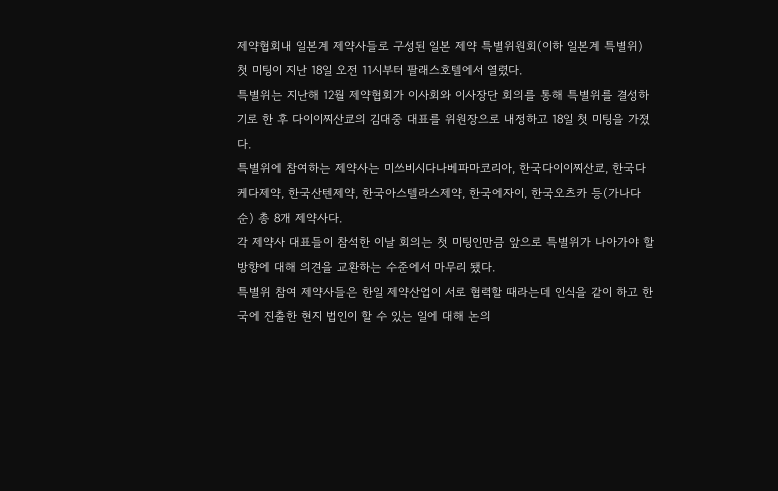제약협회내 일본계 제약사들로 구성된 일본 제약 특별위원회(이하 일본계 특별위) 첫 미팅이 지난 18일 오전 11시부터 팔래스호텔에서 열렸다.
특별위는 지난해 12월 제약협회가 이사회와 이사장단 회의를 통해 특별위를 결성하기로 한 후 다이이찌산쿄의 김대중 대표를 위원장으로 내정하고 18일 첫 미팅을 가졌다.
특별위에 참여하는 제약사는 미쓰비시다나베파마코리아, 한국다이이찌산쿄, 한국다케다제약, 한국산텐제약, 한국아스텔라스제약, 한국에자이, 한국오츠카 등(가나다순) 총 8개 제약사다.
각 제약사 대표들이 참석한 이날 회의는 첫 미팅인만큼 앞으로 특별위가 나아가야 할 방향에 대해 의견을 교환하는 수준에서 마무리 됐다.
특별위 참여 제약사들은 한일 제약산업이 서로 협력할 때라는데 인식을 같이 하고 한국에 진출한 현지 법인이 할 수 있는 일에 대해 논의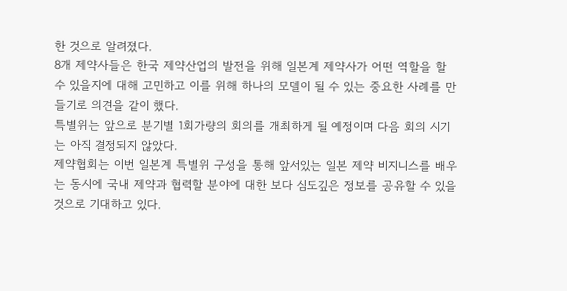한 것으로 알려졌다.
8개 제약사들은 한국 제약산업의 발전을 위해 일본계 제약사가 어떤 역할을 할 수 있을지에 대해 고민하고 이를 위해 하나의 모델이 될 수 있는 중요한 사례를 만들기로 의견을 같이 했다.
특별위는 앞으로 분기별 1회가량의 회의를 개최하게 될 예정이며 다음 회의 시기는 아직 결정되지 않았다.
제약협회는 이번 일본계 특별위 구성을 통해 앞서있는 일본 제약 비지니스를 배우는 동시에 국내 제약과 협력할 분야에 대한 보다 심도깊은 정보를 공유할 수 있을 것으로 기대하고 있다.